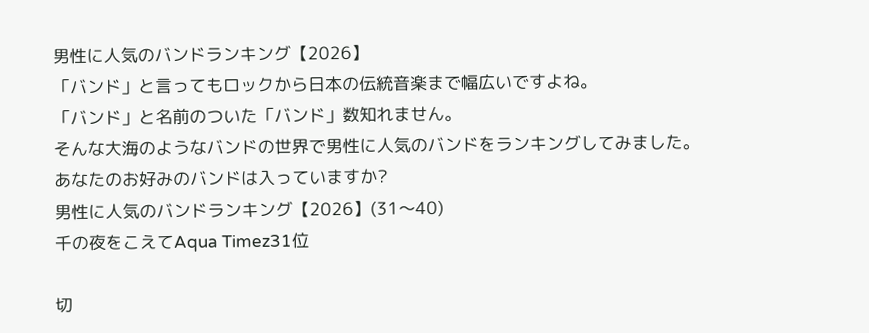男性に人気のバンドランキング【2026】
「バンド」と言ってもロックから日本の伝統音楽まで幅広いですよね。
「バンド」と名前のついた「バンド」数知れません。
そんな大海のようなバンドの世界で男性に人気のバンドをランキングしてみました。
あなたのお好みのバンドは入っていますか?
男性に人気のバンドランキング【2026】(31〜40)
千の夜をこえてAqua Timez31位

切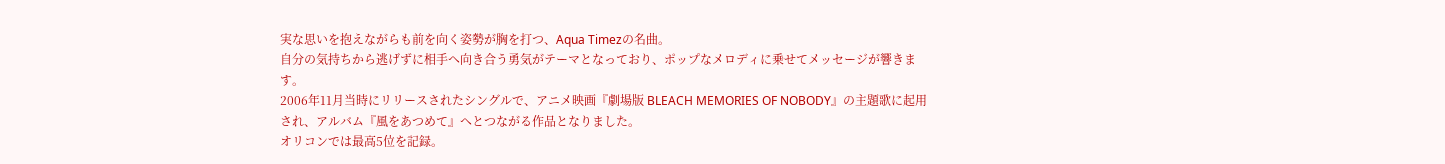実な思いを抱えながらも前を向く姿勢が胸を打つ、Aqua Timezの名曲。
自分の気持ちから逃げずに相手へ向き合う勇気がテーマとなっており、ポップなメロディに乗せてメッセージが響きます。
2006年11月当時にリリースされたシングルで、アニメ映画『劇場版 BLEACH MEMORIES OF NOBODY』の主題歌に起用され、アルバム『風をあつめて』へとつながる作品となりました。
オリコンでは最高5位を記録。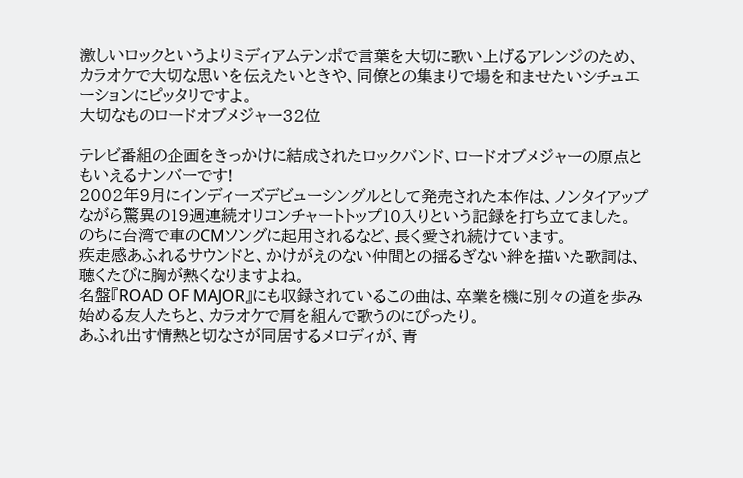激しいロックというよりミディアムテンポで言葉を大切に歌い上げるアレンジのため、カラオケで大切な思いを伝えたいときや、同僚との集まりで場を和ませたいシチュエーションにピッタリですよ。
大切なものロードオブメジャー32位

テレビ番組の企画をきっかけに結成されたロックバンド、ロードオブメジャーの原点ともいえるナンバーです!
2002年9月にインディーズデビューシングルとして発売された本作は、ノンタイアップながら驚異の19週連続オリコンチャートトップ10入りという記録を打ち立てました。
のちに台湾で車のCMソングに起用されるなど、長く愛され続けています。
疾走感あふれるサウンドと、かけがえのない仲間との揺るぎない絆を描いた歌詞は、聴くたびに胸が熱くなりますよね。
名盤『ROAD OF MAJOR』にも収録されているこの曲は、卒業を機に別々の道を歩み始める友人たちと、カラオケで肩を組んで歌うのにぴったり。
あふれ出す情熱と切なさが同居するメロディが、青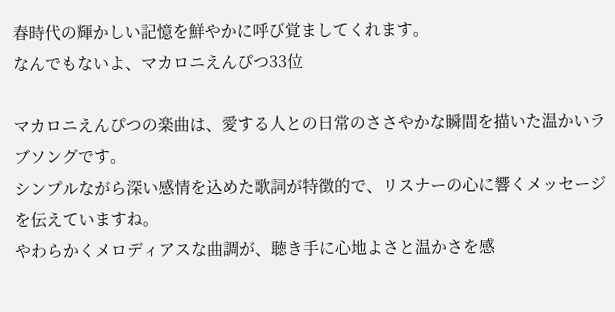春時代の輝かしい記憶を鮮やかに呼び覚ましてくれます。
なんでもないよ、マカロニえんぴつ33位

マカロニえんぴつの楽曲は、愛する人との日常のささやかな瞬間を描いた温かいラブソングです。
シンプルながら深い感情を込めた歌詞が特徴的で、リスナーの心に響くメッセージを伝えていますね。
やわらかくメロディアスな曲調が、聴き手に心地よさと温かさを感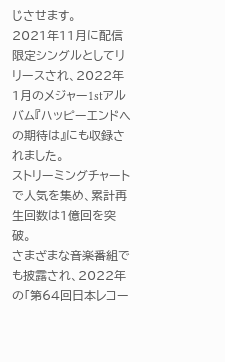じさせます。
2021年11月に配信限定シングルとしてリリースされ、2022年1月のメジャー1stアルバム『ハッピーエンドへの期待は』にも収録されました。
ストリーミングチャートで人気を集め、累計再生回数は1億回を突破。
さまざまな音楽番組でも披露され、2022年の「第64回日本レコー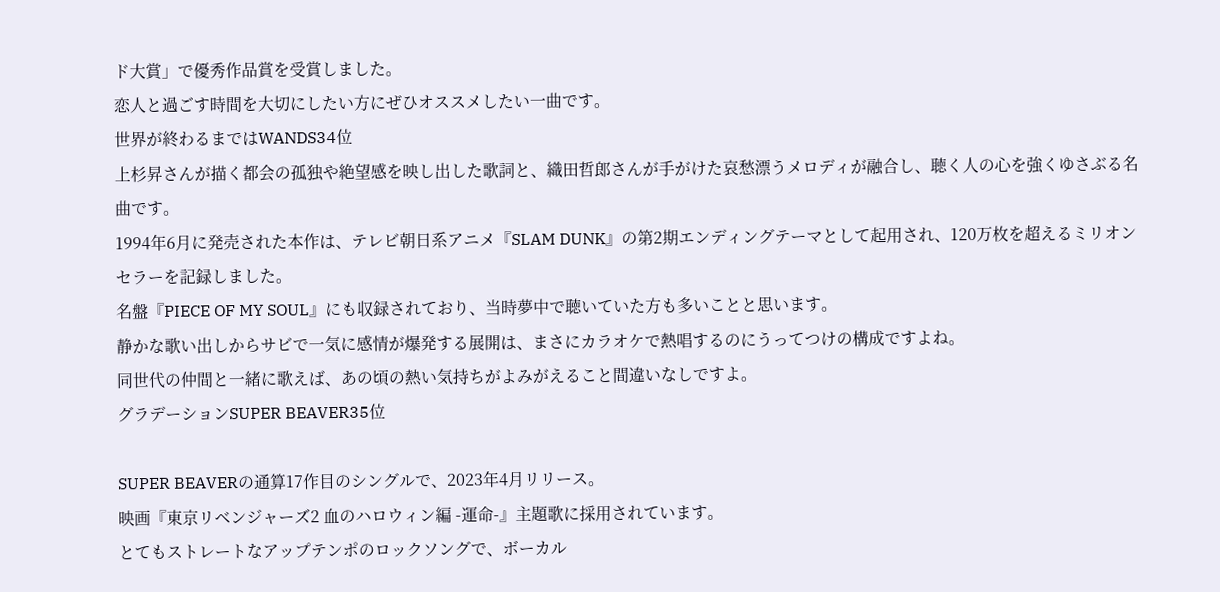ド大賞」で優秀作品賞を受賞しました。
恋人と過ごす時間を大切にしたい方にぜひオススメしたい一曲です。
世界が終わるまではWANDS34位
上杉昇さんが描く都会の孤独や絶望感を映し出した歌詞と、織田哲郎さんが手がけた哀愁漂うメロディが融合し、聴く人の心を強くゆさぶる名曲です。
1994年6月に発売された本作は、テレビ朝日系アニメ『SLAM DUNK』の第2期エンディングテーマとして起用され、120万枚を超えるミリオンセラーを記録しました。
名盤『PIECE OF MY SOUL』にも収録されており、当時夢中で聴いていた方も多いことと思います。
静かな歌い出しからサビで一気に感情が爆発する展開は、まさにカラオケで熱唱するのにうってつけの構成ですよね。
同世代の仲間と一緒に歌えば、あの頃の熱い気持ちがよみがえること間違いなしですよ。
グラデーションSUPER BEAVER35位

SUPER BEAVERの通算17作目のシングルで、2023年4月リリース。
映画『東京リベンジャーズ2 血のハロウィン編 -運命-』主題歌に採用されています。
とてもストレートなアップテンポのロックソングで、ボーカル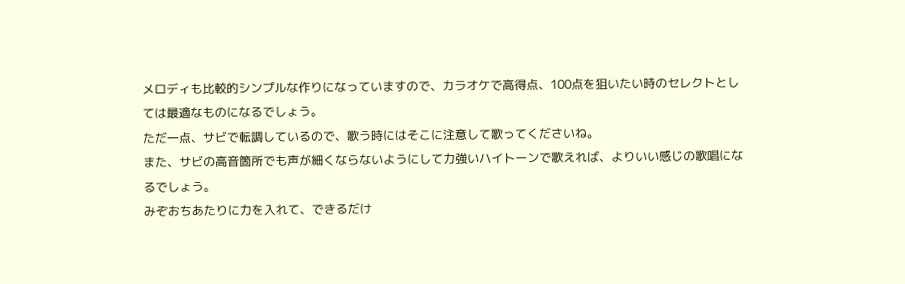メロディも比較的シンプルな作りになっていますので、カラオケで高得点、100点を狙いたい時のセレクトとしては最適なものになるでしょう。
ただ一点、サビで転調しているので、歌う時にはそこに注意して歌ってくださいね。
また、サビの高音箇所でも声が細くならないようにして力強いハイトーンで歌えれば、よりいい感じの歌唱になるでしょう。
みぞおちあたりに力を入れて、できるだけ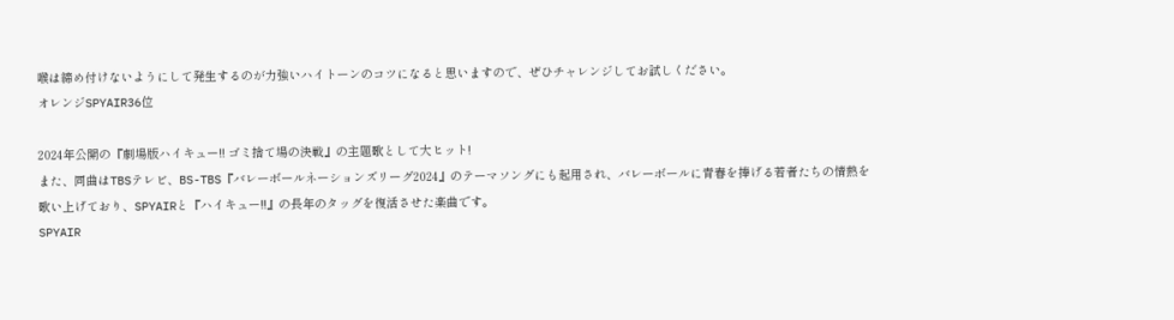喉は締め付けないようにして発生するのが力強いハイトーンのコツになると思いますので、ぜひチャレンジしてお試しください。
オレンジSPYAIR36位

2024年公開の『劇場版ハイキュー!! ゴミ捨て場の決戦』の主題歌として大ヒット!
また、同曲はTBSテレビ、BS-TBS『バレーボールネーションズリーグ2024』のテーマソングにも起用され、バレーボールに青春を捧げる若者たちの情熱を歌い上げており、SPYAIRと『ハイキュー!!』の長年のタッグを復活させた楽曲です。
SPYAIR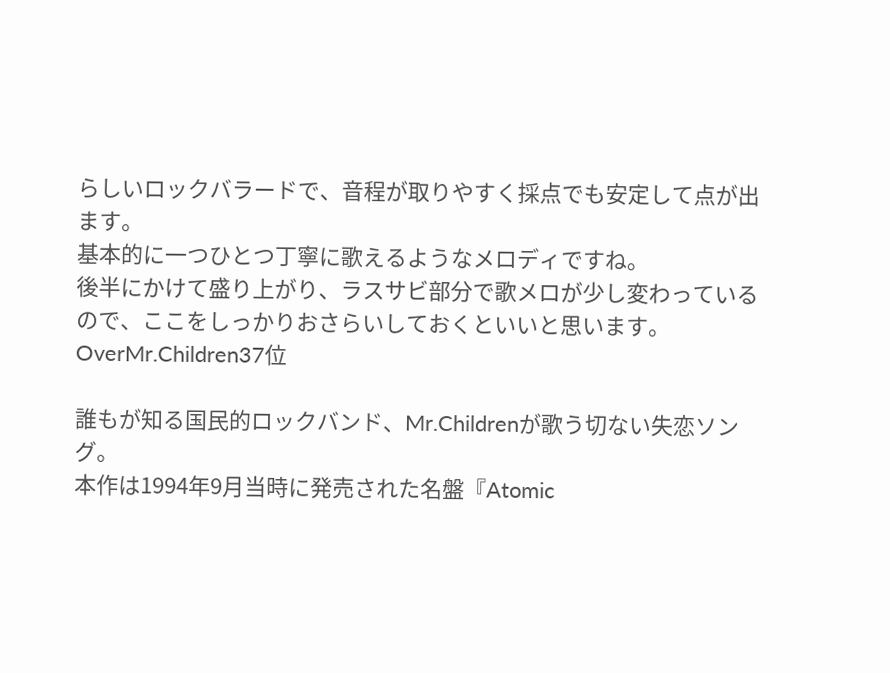らしいロックバラードで、音程が取りやすく採点でも安定して点が出ます。
基本的に一つひとつ丁寧に歌えるようなメロディですね。
後半にかけて盛り上がり、ラスサビ部分で歌メロが少し変わっているので、ここをしっかりおさらいしておくといいと思います。
OverMr.Children37位

誰もが知る国民的ロックバンド、Mr.Childrenが歌う切ない失恋ソング。
本作は1994年9月当時に発売された名盤『Atomic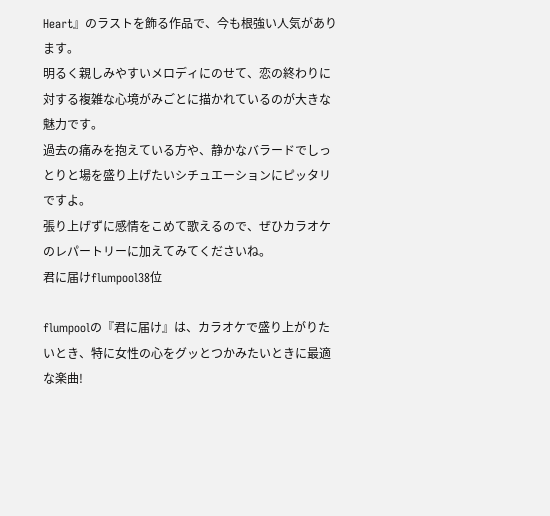Heart』のラストを飾る作品で、今も根強い人気があります。
明るく親しみやすいメロディにのせて、恋の終わりに対する複雑な心境がみごとに描かれているのが大きな魅力です。
過去の痛みを抱えている方や、静かなバラードでしっとりと場を盛り上げたいシチュエーションにピッタリですよ。
張り上げずに感情をこめて歌えるので、ぜひカラオケのレパートリーに加えてみてくださいね。
君に届けflumpool38位

flumpoolの『君に届け』は、カラオケで盛り上がりたいとき、特に女性の心をグッとつかみたいときに最適な楽曲!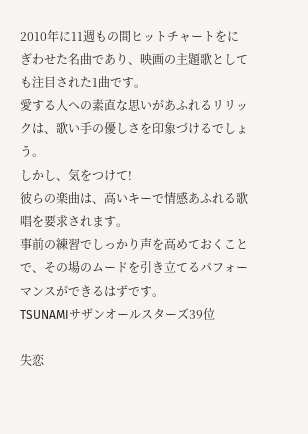2010年に11週もの間ヒットチャートをにぎわせた名曲であり、映画の主題歌としても注目された1曲です。
愛する人への素直な思いがあふれるリリックは、歌い手の優しさを印象づけるでしょう。
しかし、気をつけて!
彼らの楽曲は、高いキーで情感あふれる歌唱を要求されます。
事前の練習でしっかり声を高めておくことで、その場のムードを引き立てるパフォーマンスができるはずです。
TSUNAMIサザンオールスターズ39位

失恋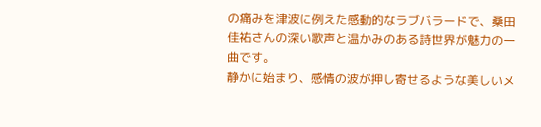の痛みを津波に例えた感動的なラブバラードで、桑田佳祐さんの深い歌声と温かみのある詩世界が魅力の一曲です。
静かに始まり、感情の波が押し寄せるような美しいメ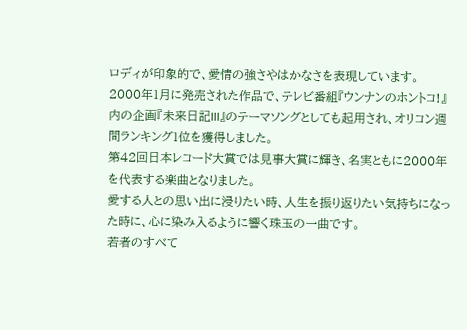ロディが印象的で、愛情の強さやはかなさを表現しています。
2000年1月に発売された作品で、テレビ番組『ウンナンのホントコ!』内の企画『未来日記III』のテーマソングとしても起用され、オリコン週間ランキング1位を獲得しました。
第42回日本レコード大賞では見事大賞に輝き、名実ともに2000年を代表する楽曲となりました。
愛する人との思い出に浸りたい時、人生を振り返りたい気持ちになった時に、心に染み入るように響く珠玉の一曲です。
若者のすべて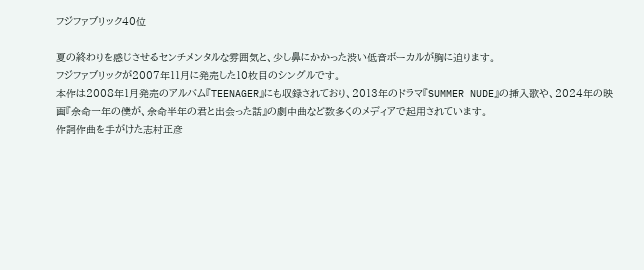フジファブリック40位

夏の終わりを感じさせるセンチメンタルな雰囲気と、少し鼻にかかった渋い低音ボーカルが胸に迫ります。
フジファブリックが2007年11月に発売した10枚目のシングルです。
本作は2008年1月発売のアルバム『TEENAGER』にも収録されており、2013年のドラマ『SUMMER NUDE』の挿入歌や、2024年の映画『余命一年の僕が、余命半年の君と出会った話』の劇中曲など数多くのメディアで起用されています。
作詞作曲を手がけた志村正彦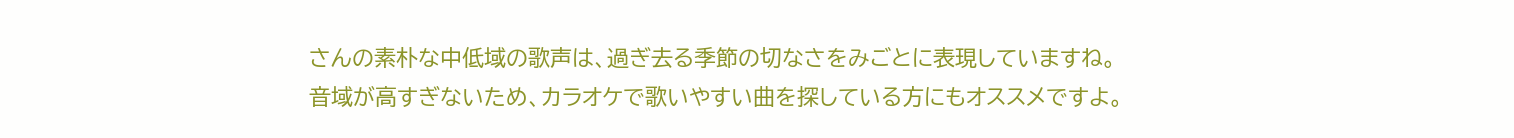さんの素朴な中低域の歌声は、過ぎ去る季節の切なさをみごとに表現していますね。
音域が高すぎないため、カラオケで歌いやすい曲を探している方にもオススメですよ。